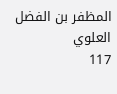المظفر بن الفضل العلوي
117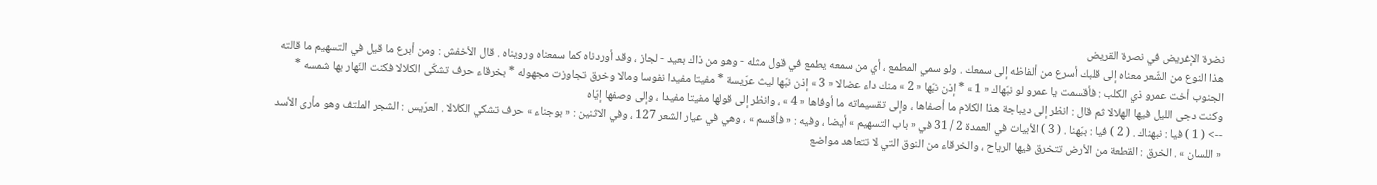نضرة الإغريض في نصرة القريض
هذا النوع من الشّعر معناه إلى قلبك أسرع من ألفاظه إلى سمعك . ولو سمي المطمع ، أي من سمعه يطمع في قول مثله - وهو من ذاك بعيد - لجاز ، وقد أوردناه كما سمعناه ورويناه . قال الأخفش : ومن أبرع ما قيل في التسهيم ما قالته الجنوب أخت عمرو ذي الكلب : فأقسمت يا عمرو لو نبّهاك « 1 » * إذن نبّها « 2 » منك داء عضالا « 3 » إذن نبّها ليث عرّيسة * مفيتا مفيدا نفوسا ومالا وخرق تجاوزت مجهوله * بخرقاء حرف تشكّى الكلالا فكنت النّهار بها شمسه * وكنت دجى الليل فيها الهلالا ثم قال : انظر إلى ديباجة هذا الكلام ما أصفاها ، وإلى تقسيماته ما أوفاها « 4 » ، وانظر إلى قولها مفيتا مفيدا ، وإلى وصفها إيّاه
--> ( 1 ) فيا : نبهناك . ( 2 ) فيا : ببّهنا . ( 3 ) الأبيات في العمدة 2 / 31 في « باب التسهيم » أيضا ، وفيه : « فأقسم » ، وهي في عيار الشعر 127 ، وفي الاثنين : « بوجناء » حرف تشكي الكلالا . العرّيس : الشجر الملتف وهو مأرى الأسد « اللسان » . الخرق : القطعة من الأرض تتخرق فيها الرياح ، والخرقاء من النوق التي لا تتعاهد مواضع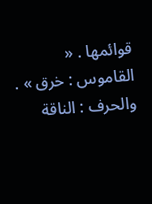قوائمها . « القاموس : خرق » . والحرف : الناقة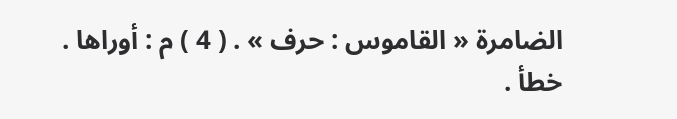الضامرة « القاموس : حرف » . ( 4 ) م : أوراها . خطأ .